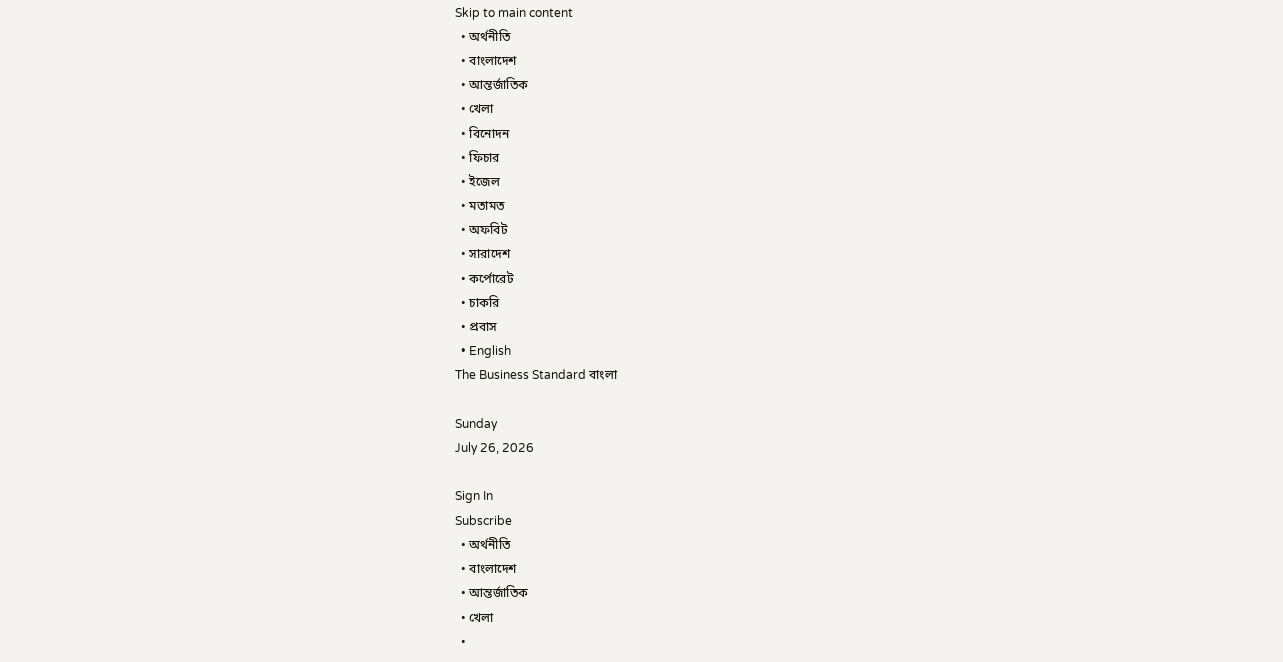Skip to main content
  • অর্থনীতি
  • বাংলাদেশ
  • আন্তর্জাতিক
  • খেলা
  • বিনোদন
  • ফিচার
  • ইজেল
  • মতামত
  • অফবিট
  • সারাদেশ
  • কর্পোরেট
  • চাকরি
  • প্রবাস
  • English
The Business Standard বাংলা

Sunday
July 26, 2026

Sign In
Subscribe
  • অর্থনীতি
  • বাংলাদেশ
  • আন্তর্জাতিক
  • খেলা
  •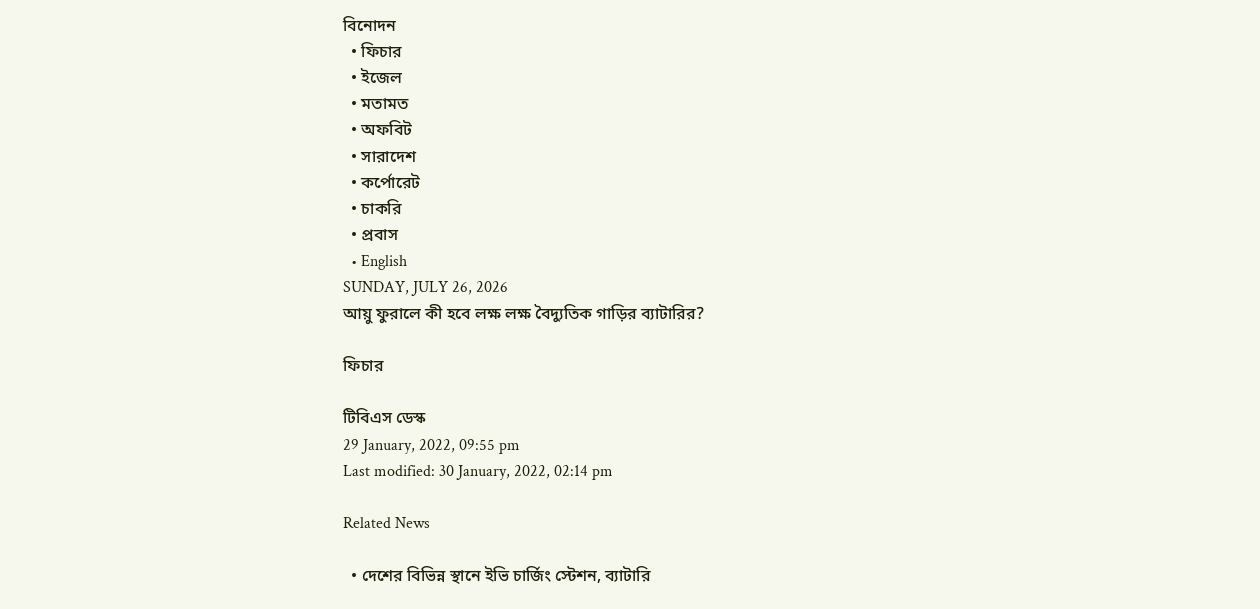বিনোদন
  • ফিচার
  • ইজেল
  • মতামত
  • অফবিট
  • সারাদেশ
  • কর্পোরেট
  • চাকরি
  • প্রবাস
  • English
SUNDAY, JULY 26, 2026
আয়ু ফুরালে কী হবে লক্ষ লক্ষ বৈদ্যুতিক গাড়ির ব্যাটারির?

ফিচার

টিবিএস ডেস্ক
29 January, 2022, 09:55 pm
Last modified: 30 January, 2022, 02:14 pm

Related News

  • দেশের বিভিন্ন স্থানে ইভি চার্জিং স্টেশন, ব্যাটারি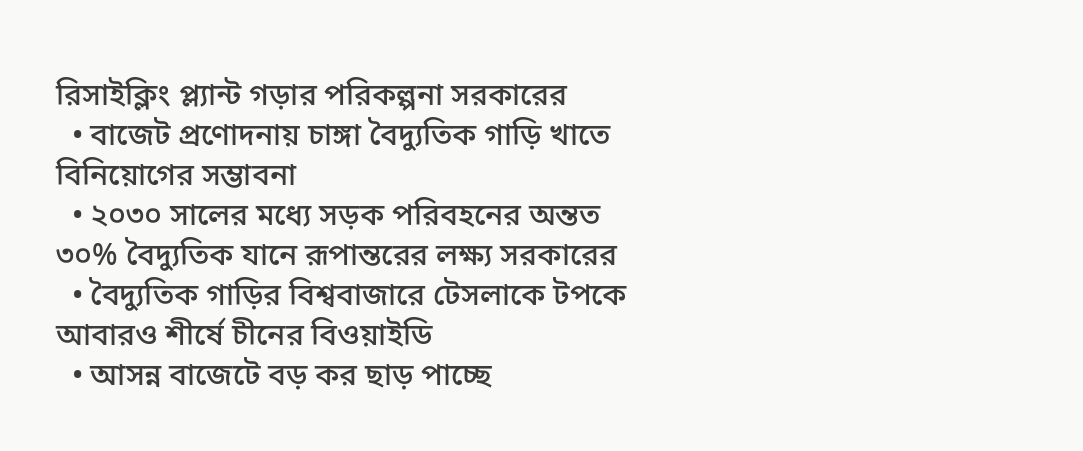রিসাইক্লিং প্ল্যান্ট গড়ার পরিকল্পনা সরকারের
  • বাজেট প্রণোদনায় চাঙ্গা বৈদ্যুতিক গাড়ি খাতে বিনিয়োগের সম্ভাবনা
  • ২০৩০ সালের মধ্যে সড়ক পরিবহনের অন্তত ৩০% বৈদ্যুতিক যানে রূপান্তরের লক্ষ্য সরকারের
  • বৈদ্যুতিক গাড়ির বিশ্ববাজারে টেসলাকে টপকে আবারও শীর্ষে চীনের বিওয়াইডি
  • আসন্ন বাজেটে বড় কর ছাড় পাচ্ছে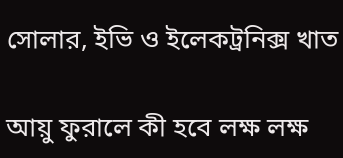সোলার, ইভি ও ইলেকট্রনিক্স খাত

আয়ু ফুরালে কী হবে লক্ষ লক্ষ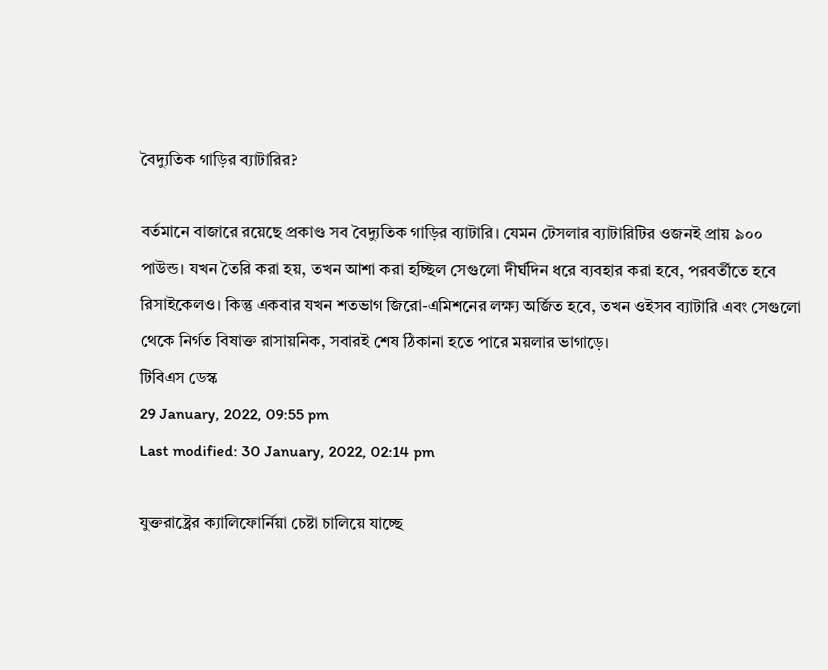বৈদ্যুতিক গাড়ির ব্যাটারির?

বর্তমানে বাজারে রয়েছে প্রকাণ্ড সব বৈদ্যুতিক গাড়ির ব্যাটারি। যেমন টেসলার ব্যাটারিটির ওজনই প্রায় ৯০০ পাউন্ড। যখন তৈরি করা হয়, তখন আশা করা হচ্ছিল সেগুলো দীর্ঘদিন ধরে ব্যবহার করা হবে, পরবর্তীতে হবে রিসাইকেলও। কিন্তু একবার যখন শতভাগ জিরো-এমিশনের লক্ষ্য অর্জিত হবে, তখন ওইসব ব্যাটারি এবং সেগুলো থেকে নির্গত বিষাক্ত রাসায়নিক, সবারই শেষ ঠিকানা হতে পারে ময়লার ভাগাড়ে।
টিবিএস ডেস্ক
29 January, 2022, 09:55 pm
Last modified: 30 January, 2022, 02:14 pm

যুক্তরাষ্ট্রের ক্যালিফোর্নিয়া চেষ্টা চালিয়ে যাচ্ছে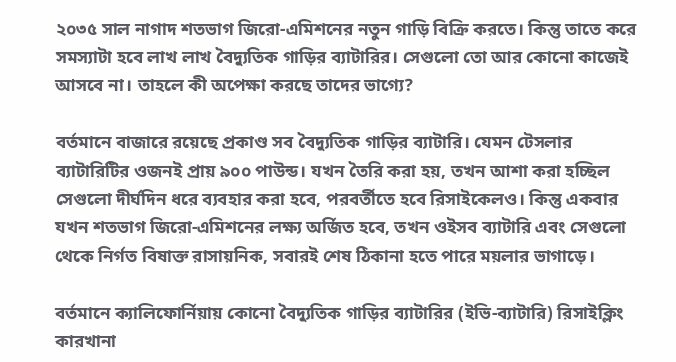২০৩৫ সাল নাগাদ শতভাগ জিরো-এমিশনের নতুন গাড়ি বিক্রি করতে। কিন্তু তাতে করে সমস্যাটা হবে লাখ লাখ বৈদ্যুতিক গাড়ির ব্যাটারির। সেগুলো তো আর কোনো কাজেই আসবে না। তাহলে কী অপেক্ষা করছে তাদের ভাগ্যে?

বর্তমানে বাজারে রয়েছে প্রকাণ্ড সব বৈদ্যুতিক গাড়ির ব্যাটারি। যেমন টেসলার ব্যাটারিটির ওজনই প্রায় ৯০০ পাউন্ড। যখন তৈরি করা হয়, তখন আশা করা হচ্ছিল সেগুলো দীর্ঘদিন ধরে ব্যবহার করা হবে, পরবর্তীতে হবে রিসাইকেলও। কিন্তু একবার যখন শতভাগ জিরো-এমিশনের লক্ষ্য অর্জিত হবে, তখন ওইসব ব্যাটারি এবং সেগুলো থেকে নির্গত বিষাক্ত রাসায়নিক, সবারই শেষ ঠিকানা হতে পারে ময়লার ভাগাড়ে।

বর্তমানে ক্যালিফোর্নিয়ায় কোনো বৈদ্যুতিক গাড়ির ব্যাটারির (ইভি-ব্যাটারি) রিসাইক্লিং কারখানা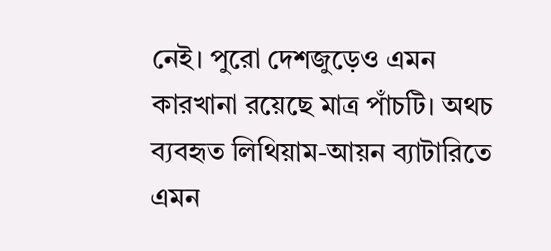নেই। পুরো দেশজুড়েও এমন কারখানা রয়েছে মাত্র পাঁচটি। অথচ ব্যবহৃত লিথিয়াম-আয়ন ব্যাটারিতে এমন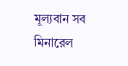মূল্যবান সব মিনারেল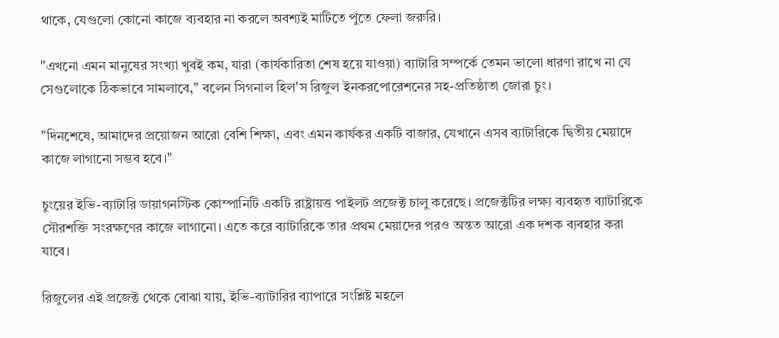থাকে, যেগুলো কোনো কাজে ব্যবহার না করলে অবশ্যই মাটিতে পুঁতে ফেলা জরুরি।

"এখনো এমন মানুষের সংখ্যা খুবই কম, যারা (কার্যকারিতা শেষ হয়ে যাওয়া) ব্যাটারি সম্পর্কে তেমন ভালো ধারণা রাখে না যে সেগুলোকে ঠিকভাবে সামলাবে," বলেন সিগনাল হিল'স রিজুল ইনকরপোরেশনের সহ-প্রতিষ্ঠাতা জোরা চুং।

"দিনশেষে, আমাদের প্রয়োজন আরো বেশি শিক্ষা, এবং এমন কার্যকর একটি বাজার, যেখানে এসব ব্যাটারিকে দ্বিতীয় মেয়াদে কাজে লাগানো সম্ভব হবে।"

চুংয়ের ইভি-ব্যাটারি ডায়াগনস্টিক কোম্পানিটি একটি রাষ্ট্রায়ত্ত পাইলট প্রজেক্ট চালু করেছে। প্রজেক্টটির লক্ষ্য ব্যবহৃত ব্যাটারিকে সৌরশক্তি সংরক্ষণের কাজে লাগানো। এতে করে ব্যাটারিকে তার প্রথম মেয়াদের পরও অন্তত আরো এক দশক ব্যবহার করা যাবে।

রিজুলের এই প্রজেক্ট থেকে বোঝা যায়, ইভি-ব্যাটারির ব্যাপারে সংশ্লিষ্ট মহলে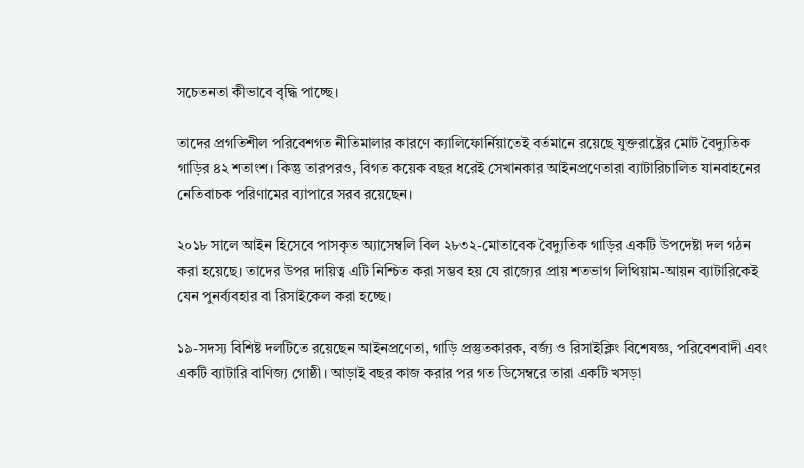সচেতনতা কীভাবে বৃদ্ধি পাচ্ছে।

তাদের প্রগতিশীল পরিবেশগত নীতিমালার কারণে ক্যালিফোর্নিয়াতেই বর্তমানে রয়েছে যুক্তরাষ্ট্রের মোট বৈদ্যুতিক গাড়ির ৪২ শতাংশ। কিন্তু তারপরও, বিগত কয়েক বছর ধরেই সেখানকার আইনপ্রণেতারা ব্যাটারিচালিত যানবাহনের নেতিবাচক পরিণামের ব্যাপারে সরব রয়েছেন।

২০১৮ সালে আইন হিসেবে পাসকৃত অ্যাসেম্বলি বিল ২৮৩২-মোতাবেক বৈদ্যুতিক গাড়ির একটি উপদেষ্টা দল গঠন করা হয়েছে। তাদের উপর দায়িত্ব এটি নিশ্চিত করা সম্ভব হয় যে রাজ্যের প্রায় শতভাগ লিথিয়াম-আয়ন ব্যাটারিকেই যেন পুনর্ব্যবহার বা রিসাইকেল করা হচ্ছে।

১৯-সদস্য বিশিষ্ট দলটিতে রয়েছেন আইনপ্রণেতা, গাড়ি প্রস্তুতকারক, বর্জ্য ও রিসাইক্লিং বিশেষজ্ঞ, পরিবেশবাদী এবং একটি ব্যাটারি বাণিজ্য গোষ্ঠী। আড়াই বছর কাজ করার পর গত ডিসেম্বরে তারা একটি খসড়া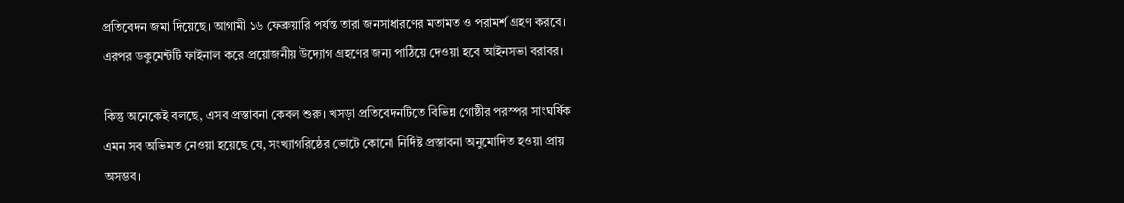প্রতিবেদন জমা দিয়েছে। আগামী ১৬ ফেব্রুয়ারি পর্যন্ত তারা জনসাধারণের মতামত ও পরামর্শ গ্রহণ করবে। এরপর ডকুমেন্টটি ফাইনাল করে প্রয়োজনীয় উদ্যোগ গ্রহণের জন্য পাঠিয়ে দেওয়া হবে আইনসভা বরাবর।

কিন্তু অনেকেই বলছে, এসব প্রস্তাবনা কেবল শুরু। খসড়া প্রতিবেদনটিতে বিভিন্ন গোষ্ঠীর পরস্পর সাংঘর্ষিক এমন সব অভিমত নেওয়া হয়েছে যে, সংখ্যাগরিষ্ঠের ভোটে কোনো নির্দিষ্ট প্রস্তাবনা অনুমোদিত হওয়া প্রায় অসম্ভব।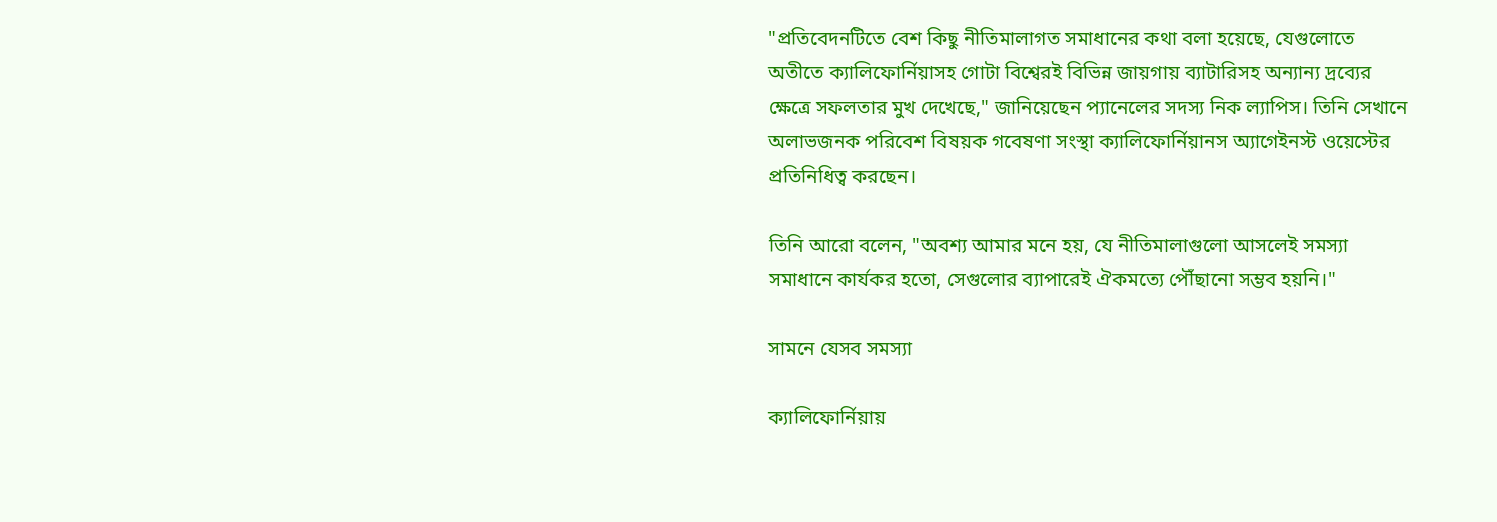"প্রতিবেদনটিতে বেশ কিছু নীতিমালাগত সমাধানের কথা বলা হয়েছে, যেগুলোতে অতীতে ক্যালিফোর্নিয়াসহ গোটা বিশ্বেরই বিভিন্ন জায়গায় ব্যাটারিসহ অন্যান্য দ্রব্যের ক্ষেত্রে সফলতার মুখ দেখেছে," জানিয়েছেন প্যানেলের সদস্য নিক ল্যাপিস। তিনি সেখানে অলাভজনক পরিবেশ বিষয়ক গবেষণা সংস্থা ক্যালিফোর্নিয়ানস অ্যাগেইনস্ট ওয়েস্টের প্রতিনিধিত্ব করছেন।

তিনি আরো বলেন, "অবশ্য আমার মনে হয়, যে নীতিমালাগুলো আসলেই সমস্যা সমাধানে কার্যকর হতো, সেগুলোর ব্যাপারেই ঐকমত্যে পৌঁছানো সম্ভব হয়নি।"

সামনে যেসব সমস্যা

ক্যালিফোর্নিয়ায়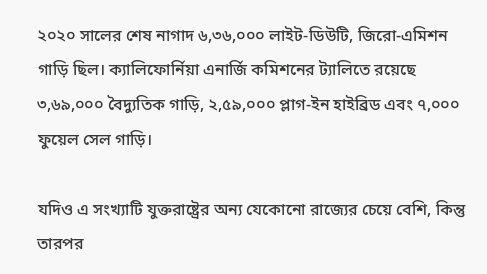২০২০ সালের শেষ নাগাদ ৬,৩৬,০০০ লাইট-ডিউটি, জিরো-এমিশন গাড়ি ছিল। ক্যালিফোর্নিয়া এনার্জি কমিশনের ট্যালিতে রয়েছে ৩,৬৯,০০০ বৈদ্যুতিক গাড়ি, ২,৫৯,০০০ প্লাগ-ইন হাইব্রিড এবং ৭,০০০ ফুয়েল সেল গাড়ি।

যদিও এ সংখ্যাটি যুক্তরাষ্ট্রের অন্য যেকোনো রাজ্যের চেয়ে বেশি, কিন্তু তারপর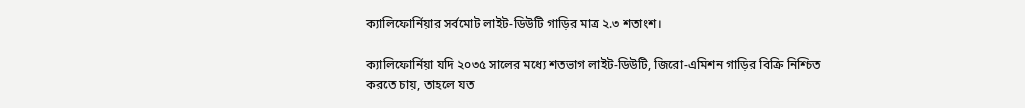ক্যালিফোর্নিয়ার সর্বমোট লাইট-ডিউটি গাড়ির মাত্র ২.৩ শতাংশ।

ক্যালিফোর্নিয়া যদি ২০৩৫ সালের মধ্যে শতভাগ লাইট-ডিউটি, জিরো-এমিশন গাড়ির বিক্রি নিশ্চিত করতে চায়, তাহলে যত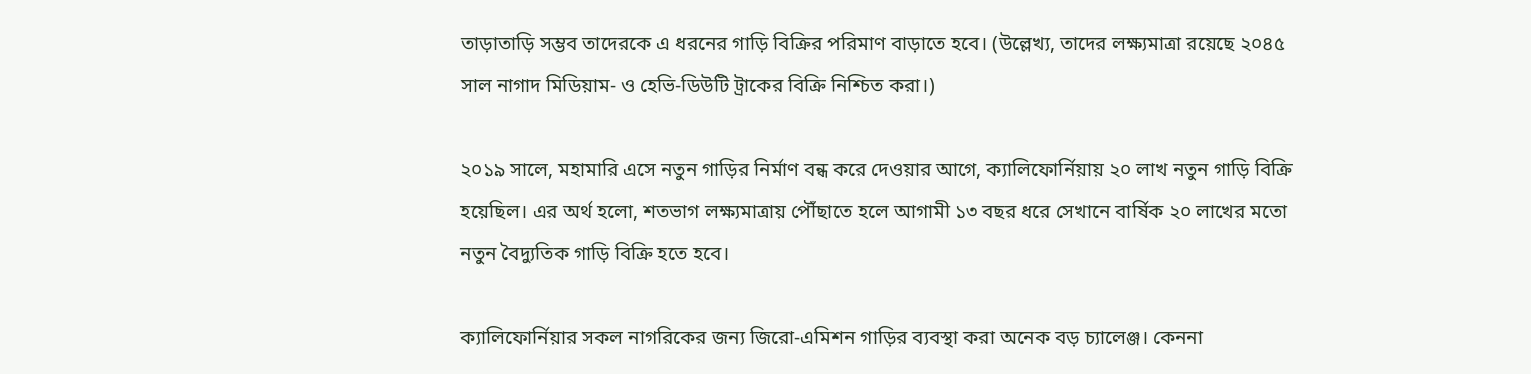তাড়াতাড়ি সম্ভব তাদেরকে এ ধরনের গাড়ি বিক্রির পরিমাণ বাড়াতে হবে। (উল্লেখ্য, তাদের লক্ষ্যমাত্রা রয়েছে ২০৪৫ সাল নাগাদ মিডিয়াম- ও হেভি-ডিউটি ট্রাকের বিক্রি নিশ্চিত করা।)

২০১৯ সালে, মহামারি এসে নতুন গাড়ির নির্মাণ বন্ধ করে দেওয়ার আগে, ক্যালিফোর্নিয়ায় ২০ লাখ নতুন গাড়ি বিক্রি হয়েছিল। এর অর্থ হলো, শতভাগ লক্ষ্যমাত্রায় পৌঁছাতে হলে আগামী ১৩ বছর ধরে সেখানে বার্ষিক ২০ লাখের মতো নতুন বৈদ্যুতিক গাড়ি বিক্রি হতে হবে।

ক্যালিফোর্নিয়ার সকল নাগরিকের জন্য জিরো-এমিশন গাড়ির ব্যবস্থা করা অনেক বড় চ্যালেঞ্জ। কেননা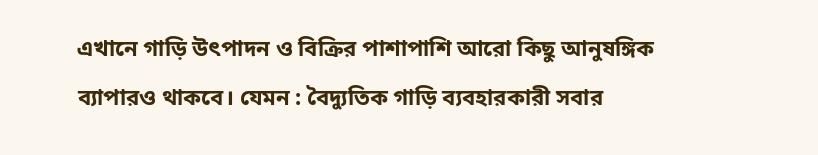এখানে গাড়ি উৎপাদন ও বিক্রির পাশাপাশি আরো কিছু আনুষঙ্গিক ব্যাপারও থাকবে। যেমন : বৈদ্যুতিক গাড়ি ব্যবহারকারী সবার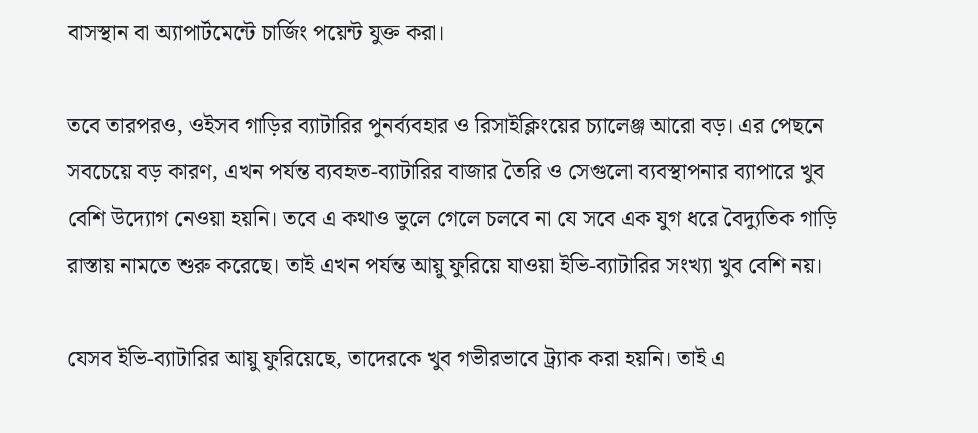বাসস্থান বা অ্যাপার্টমেন্টে চার্জিং পয়েন্ট যুক্ত করা।

তবে তারপরও, ওইসব গাড়ির ব্যাটারির পুনর্ব্যবহার ও রিসাইক্লিংয়ের চ্যালেঞ্জ আরো বড়। এর পেছনে সবচেয়ে বড় কারণ, এখন পর্যন্ত ব্যবহৃত-ব্যাটারির বাজার তৈরি ও সেগুলো ব্যবস্থাপনার ব্যাপারে খুব বেশি উদ্যোগ নেওয়া হয়নি। তবে এ কথাও ভুলে গেলে চলবে না যে সবে এক যুগ ধরে বৈদ্যুতিক গাড়ি রাস্তায় নামতে শুরু করেছে। তাই এখন পর্যন্ত আয়ু ফুরিয়ে যাওয়া ইভি-ব্যাটারির সংখ্যা খুব বেশি নয়।

যেসব ইভি-ব্যাটারির আয়ু ফুরিয়েছে, তাদেরকে খুব গভীরভাবে ট্র্যাক করা হয়নি। তাই এ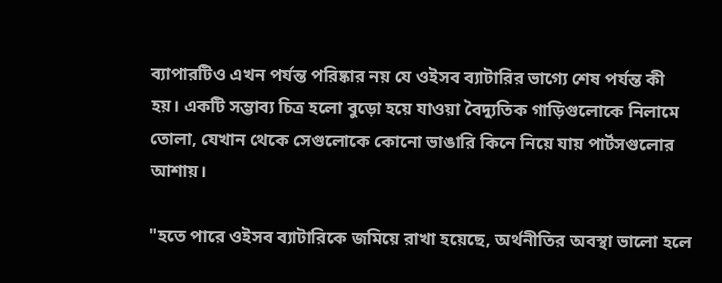ব্যাপারটিও এখন পর্যন্ত পরিষ্কার নয় যে ওইসব ব্যাটারির ভাগ্যে শেষ পর্যন্ত কী হয়। একটি সম্ভাব্য চিত্র হলো বুড়ো হয়ে যাওয়া বৈদ্যুতিক গাড়িগুলোকে নিলামে তোলা, যেখান থেকে সেগুলোকে কোনো ভাঙারি কিনে নিয়ে যায় পার্টসগুলোর আশায়।

"হতে পারে ওইসব ব্যাটারিকে জমিয়ে রাখা হয়েছে, অর্থনীতির অবস্থা ভালো হলে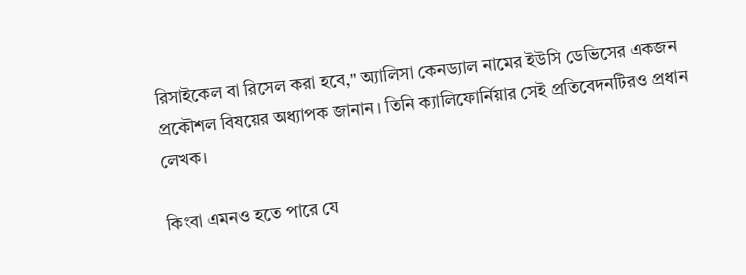রিসাইকেল বা রিসেল করা হবে," অ্যালিসা কেনড্যাল নামের ইউসি ডেভিসের একজন প্রকৌশল বিষয়ের অধ্যাপক জানান। তিনি ক্যালিফোর্নিয়ার সেই প্রতিবেদনটিরও প্রধান লেখক।

কিংবা এমনও হতে পারে যে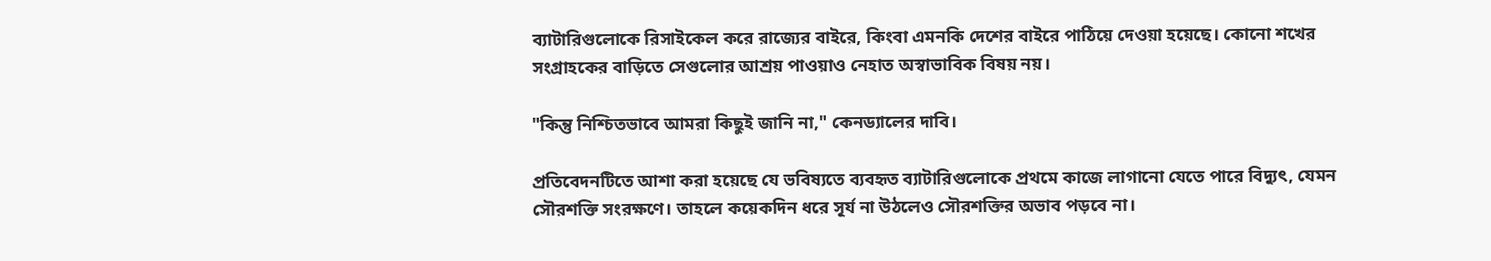ব্যাটারিগুলোকে রিসাইকেল করে রাজ্যের বাইরে, কিংবা এমনকি দেশের বাইরে পাঠিয়ে দেওয়া হয়েছে। কোনো শখের সংগ্রাহকের বাড়িতে সেগুলোর আশ্রয় পাওয়াও নেহাত অস্বাভাবিক বিষয় নয়।

"কিন্তু নিশ্চিতভাবে আমরা কিছুই জানি না," কেনড্যালের দাবি।

প্রতিবেদনটিতে আশা করা হয়েছে যে ভবিষ্যতে ব্যবহৃত ব্যাটারিগুলোকে প্রথমে কাজে লাগানো যেতে পারে বিদ্যুৎ, যেমন সৌরশক্তি সংরক্ষণে। তাহলে কয়েকদিন ধরে সূর্য না উঠলেও সৌরশক্তির অভাব পড়বে না।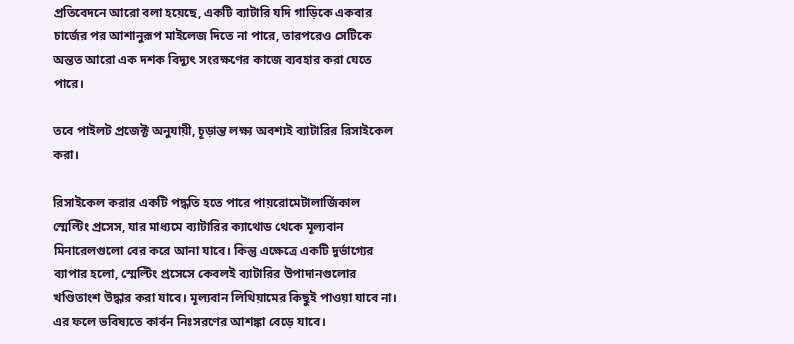প্রতিবেদনে আরো বলা হয়েছে, একটি ব্যাটারি যদি গাড়িকে একবার চার্জের পর আশানুরূপ মাইলেজ দিতে না পারে, তারপরেও সেটিকে অন্তত আরো এক দশক বিদ্যুৎ সংরক্ষণের কাজে ব্যবহার করা যেতে পারে।

তবে পাইলট প্রজেক্ট অনুযায়ী, চূড়ান্ত লক্ষ্য অবশ্যই ব্যাটারির রিসাইকেল করা।

রিসাইকেল করার একটি পদ্ধতি হতে পারে পায়রোমেটালার্জিকাল স্মেল্টিং প্রসেস, যার মাধ্যমে ব্যাটারির ক্যাথোড থেকে মূল্যবান মিনারেলগুলো বের করে আনা যাবে। কিন্তু এক্ষেত্রে একটি দুর্ভাগ্যের ব্যাপার হলো, স্মেল্টিং প্রসেসে কেবলই ব্যাটারির উপাদানগুলোর খণ্ডিতাংশ উদ্ধার করা যাবে। মূল্যবান লিথিয়ামের কিছুই পাওয়া যাবে না। এর ফলে ভবিষ্যতে কার্বন নিঃসরণের আশঙ্কা বেড়ে যাবে।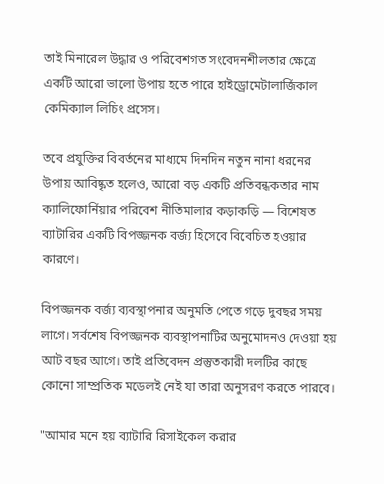তাই মিনারেল উদ্ধার ও পরিবেশগত সংবেদনশীলতার ক্ষেত্রে একটি আরো ভালো উপায় হতে পারে হাইড্রোমেটালার্জিকাল কেমিক্যাল লিচিং প্রসেস।

তবে প্রযুক্তির বিবর্তনের মাধ্যমে দিনদিন নতুন নানা ধরনের উপায় আবিষ্কৃত হলেও, আরো বড় একটি প্রতিবন্ধকতার নাম ক্যালিফোর্নিয়ার পরিবেশ নীতিমালার কড়াকড়ি — বিশেষত ব্যাটারির একটি বিপজ্জনক বর্জ্য হিসেবে বিবেচিত হওয়ার কারণে।

বিপজ্জনক বর্জ্য ব্যবস্থাপনার অনুমতি পেতে গড়ে দুবছর সময় লাগে। সর্বশেষ বিপজ্জনক ব্যবস্থাপনাটির অনুমোদনও দেওয়া হয় আট বছর আগে। তাই প্রতিবেদন প্রস্তুতকারী দলটির কাছে কোনো সাম্প্রতিক মডেলই নেই যা তারা অনুসরণ করতে পারবে।

"আমার মনে হয় ব্যাটারি রিসাইকেল করার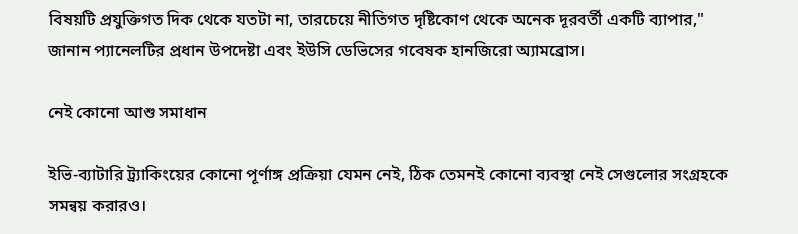বিষয়টি প্রযুক্তিগত দিক থেকে যতটা না, তারচেয়ে নীতিগত দৃষ্টিকোণ থেকে অনেক দূরবর্তী একটি ব্যাপার," জানান প্যানেলটির প্রধান উপদেষ্টা এবং ইউসি ডেভিসের গবেষক হানজিরো অ্যামব্রোস।

নেই কোনো আশু সমাধান

ইভি-ব্যাটারি ট্র্যাকিংয়ের কোনো পূর্ণাঙ্গ প্রক্রিয়া যেমন নেই, ঠিক তেমনই কোনো ব্যবস্থা নেই সেগুলোর সংগ্রহকে সমন্বয় করারও।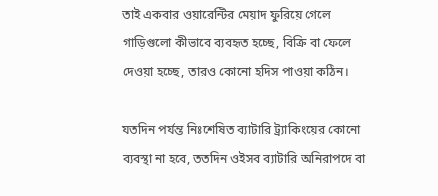তাই একবার ওয়ারেন্টির মেয়াদ ফুরিয়ে গেলে গাড়িগুলো কীভাবে ব্যবহৃত হচ্ছে, বিক্রি বা ফেলে দেওয়া হচ্ছে, তারও কোনো হদিস পাওয়া কঠিন।

যতদিন পর্যন্ত নিঃশেষিত ব্যাটারি ট্র্যাকিংয়ের কোনো ব্যবস্থা না হবে, ততদিন ওইসব ব্যাটারি অনিরাপদে বা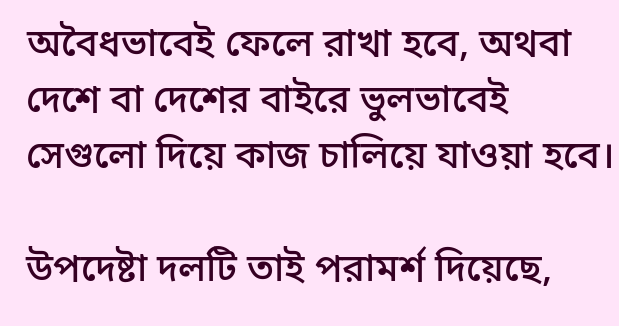অবৈধভাবেই ফেলে রাখা হবে, অথবা দেশে বা দেশের বাইরে ভুলভাবেই সেগুলো দিয়ে কাজ চালিয়ে যাওয়া হবে।

উপদেষ্টা দলটি তাই পরামর্শ দিয়েছে,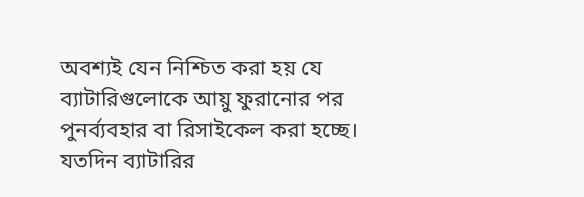অবশ্যই যেন নিশ্চিত করা হয় যে ব্যাটারিগুলোকে আয়ু ফুরানোর পর পুনর্ব্যবহার বা রিসাইকেল করা হচ্ছে। যতদিন ব্যাটারির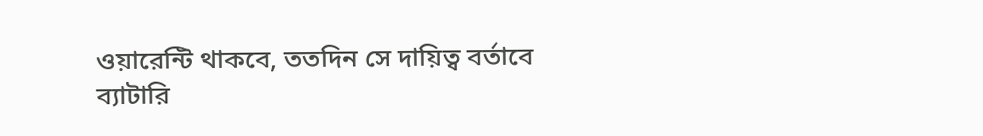ওয়ারেন্টি থাকবে, ততদিন সে দায়িত্ব বর্তাবে ব্যাটারি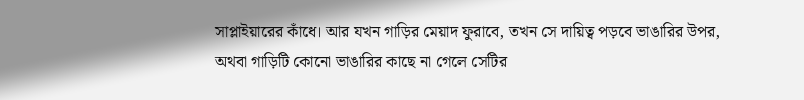সাপ্লাইয়ারের কাঁধে। আর যখন গাড়ির মেয়াদ ফুরাবে, তখন সে দায়িত্ব পড়বে ভাঙারির উপর, অথবা গাড়িটি কোনো ভাঙারির কাছে না গেলে সেটির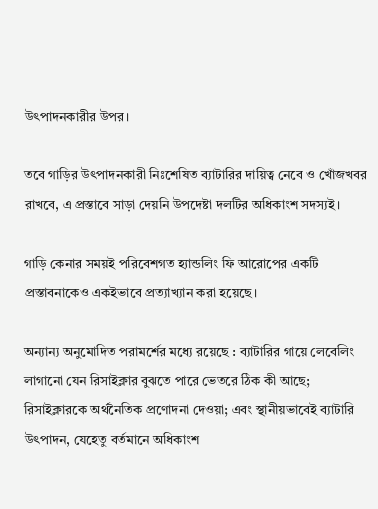উৎপাদনকারীর উপর।

তবে গাড়ির উৎপাদনকারী নিঃশেষিত ব্যাটারির দায়িত্ব নেবে ও খোঁজখবর রাখবে, এ প্রস্তাবে সাড়া দেয়নি উপদেষ্টা দলটির অধিকাংশ সদস্যই।

গাড়ি কেনার সময়ই পরিবেশগত হ্যান্ডলিং ফি আরোপের একটি প্রস্তাবনাকেও একইভাবে প্রত্যাখ্যান করা হয়েছে।

অন্যান্য অনুমোদিত পরামর্শের মধ্যে রয়েছে : ব্যাটারির গায়ে লেবেলিং লাগানো যেন রিসাইক্লার বুঝতে পারে ভেতরে ঠিক কী আছে; রিসাইক্লারকে অর্থনৈতিক প্রণোদনা দেওয়া; এবং স্থানীয়ভাবেই ব্যাটারি উৎপাদন, যেহেতু বর্তমানে অধিকাংশ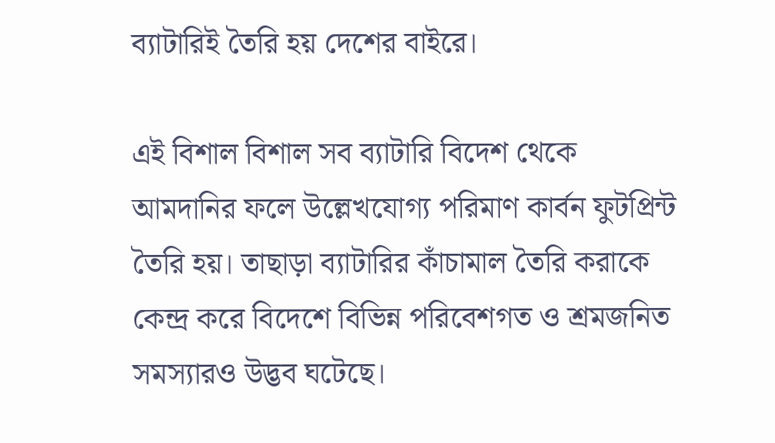ব্যাটারিই তৈরি হয় দেশের বাইরে।

এই বিশাল বিশাল সব ব্যাটারি বিদেশ থেকে আমদানির ফলে উল্লেখযোগ্য পরিমাণ কার্বন ফুটপ্রিন্ট তৈরি হয়। তাছাড়া ব্যাটারির কাঁচামাল তৈরি করাকে কেন্দ্র করে বিদেশে বিভিন্ন পরিবেশগত ও শ্রমজনিত সমস্যারও উদ্ভব ঘটেছে।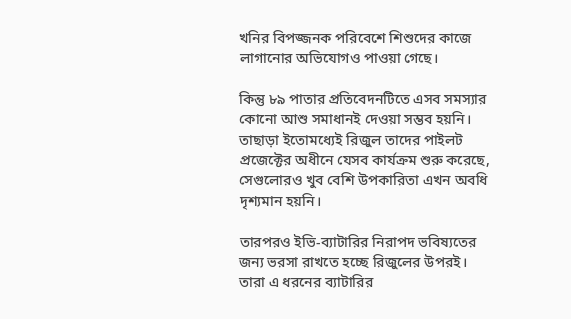খনির বিপজ্জনক পরিবেশে শিশুদের কাজে লাগানোর অভিযোগও পাওয়া গেছে।

কিন্তু ৮৯ পাতার প্রতিবেদনটিতে এসব সমস্যার কোনো আশু সমাধানই দেওয়া সম্ভব হয়নি। তাছাড়া ইতোমধ্যেই রিজুল তাদের পাইলট প্রজেক্টের অধীনে যেসব কার্যক্রম শুরু করেছে, সেগুলোরও খুব বেশি উপকারিতা এখন অবধি দৃশ্যমান হয়নি।

তারপরও ইভি-ব্যাটারির নিরাপদ ভবিষ্যতের জন্য ভরসা রাখতে হচ্ছে রিজুলের উপরই। তারা এ ধরনের ব্যাটারির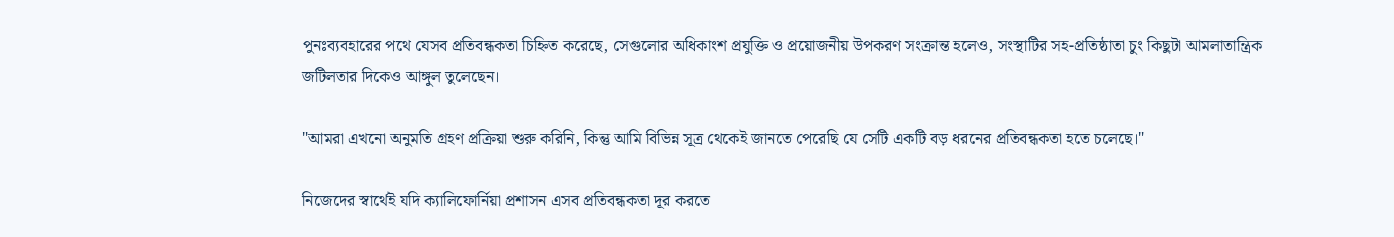পুনঃব্যবহারের পথে যেসব প্রতিবন্ধকতা চিহ্নিত করেছে, সেগুলোর অধিকাংশ প্রযুক্তি ও প্রয়োজনীয় উপকরণ সংক্রান্ত হলেও, সংস্থাটির সহ-প্রতিষ্ঠাতা চুং কিছুটা আমলাতান্ত্রিক জটিলতার দিকেও আঙ্গুল তুলেছেন।

"আমরা এখনো অনুমতি গ্রহণ প্রক্রিয়া শুরু করিনি, কিন্তু আমি বিভিন্ন সূত্র থেকেই জানতে পেরেছি যে সেটি একটি বড় ধরনের প্রতিবন্ধকতা হতে চলেছে।"

নিজেদের স্বার্থেই যদি ক্যালিফোর্নিয়া প্রশাসন এসব প্রতিবন্ধকতা দূর করতে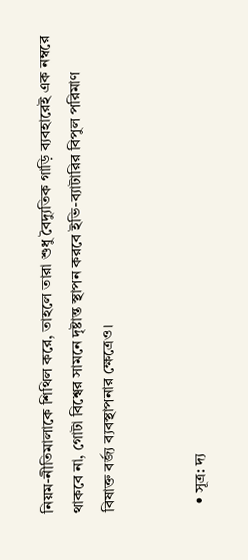নিয়ম-নীতিমালাকে শিথিল করে, তাহলে তারা শুধু বৈদ্যুতিক গাড়ি ব্যবহারেই এক নম্বরে থাকবে না, গোটা বিশ্বের সামনে দৃষ্টান্ত স্থাপন করবে ইভি-ব্যাটারির বিপুল পরিমাণ বিষাক্ত বর্জ্য ব্যবস্থাপনার ক্ষেত্রেও।


  • সূত্র: দ্য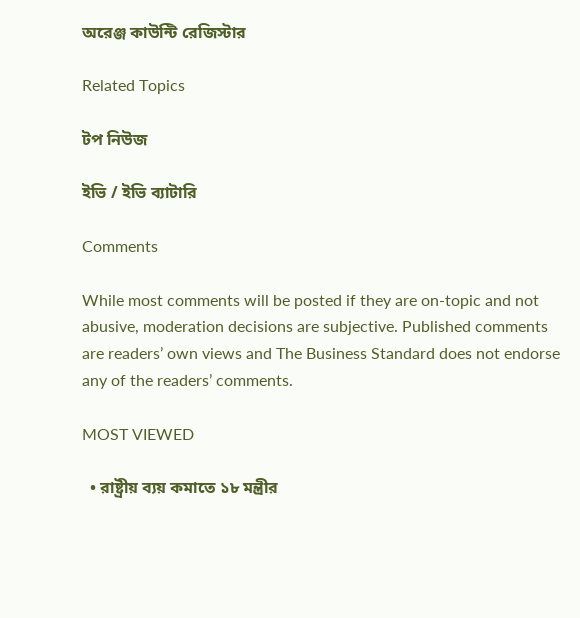অরেঞ্জ কাউন্টি রেজিস্টার

Related Topics

টপ নিউজ

ইভি / ইভি ব্যাটারি

Comments

While most comments will be posted if they are on-topic and not abusive, moderation decisions are subjective. Published comments are readers’ own views and The Business Standard does not endorse any of the readers’ comments.

MOST VIEWED

  • রাষ্ট্রীয় ব্যয় কমাতে ১৮ মন্ত্রীর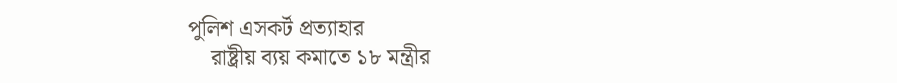পুলিশ এসকর্ট প্রত্যাহার
    রাষ্ট্রীয় ব্যয় কমাতে ১৮ মন্ত্রীর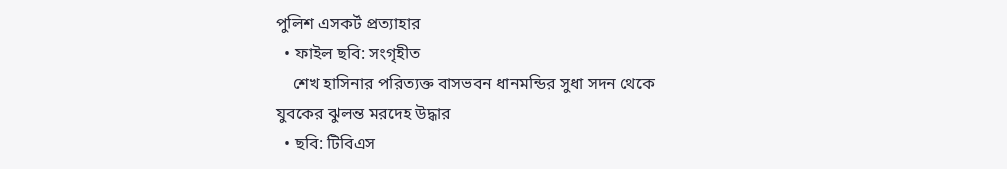পুলিশ এসকর্ট প্রত্যাহার
  • ফাইল ছবি: সংগৃহীত
    শেখ হাসিনার পরিত্যক্ত বাসভবন ধানমন্ডির সুধা সদন থেকে যুবকের ঝুলন্ত মরদেহ উদ্ধার
  • ছবি: টিবিএস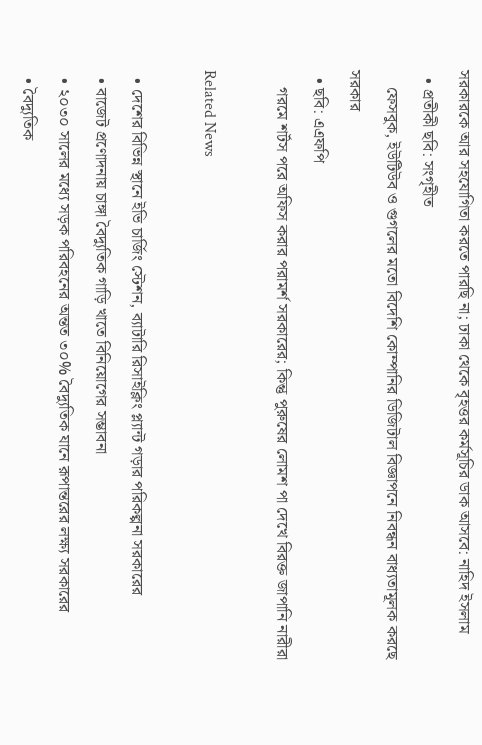সরকারকে আর সহযোগিতা করতে পারছি না; ঢাকা থেকে বৃহত্তর কর্মসূচির ডাক আসবে: নাহিদ ইসলাম
  • প্রতীকী ছবি: সংগৃহীত
    ফেসবুক, ইউটিউব ও গুগলের মতো বিদেশি কোম্পানির ডিজিটাল বিজ্ঞাপনে নিবন্ধন বাধ্যতামূলক করছে সরকার
  • ছবি: এএফপি
    গরমে শর্টস পরে অফিস করার পরামর্শ সরকারের; কিন্তু পুরুষের লোমশ পা দেখে বিরক্ত জাপানি নারীরা

Related News

  • দেশের বিভিন্ন স্থানে ইভি চার্জিং স্টেশন, ব্যাটারি রিসাইক্লিং প্ল্যান্ট গড়ার পরিকল্পনা সরকারের
  • বাজেট প্রণোদনায় চাঙ্গা বৈদ্যুতিক গাড়ি খাতে বিনিয়োগের সম্ভাবনা
  • ২০৩০ সালের মধ্যে সড়ক পরিবহনের অন্তত ৩০% বৈদ্যুতিক যানে রূপান্তরের লক্ষ্য সরকারের
  • বৈদ্যুতিক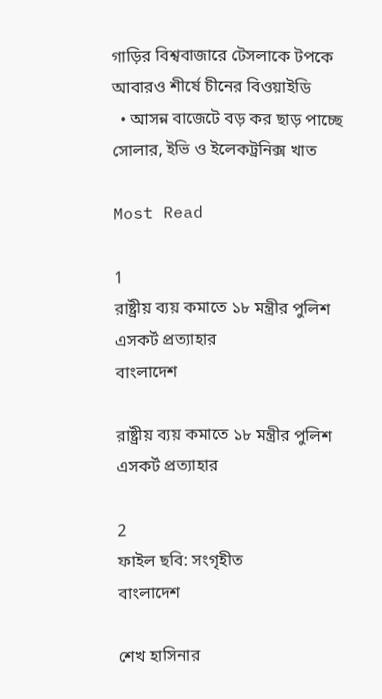গাড়ির বিশ্ববাজারে টেসলাকে টপকে আবারও শীর্ষে চীনের বিওয়াইডি
  • আসন্ন বাজেটে বড় কর ছাড় পাচ্ছে সোলার, ইভি ও ইলেকট্রনিক্স খাত

Most Read

1
রাষ্ট্রীয় ব্যয় কমাতে ১৮ মন্ত্রীর পুলিশ এসকর্ট প্রত্যাহার
বাংলাদেশ

রাষ্ট্রীয় ব্যয় কমাতে ১৮ মন্ত্রীর পুলিশ এসকর্ট প্রত্যাহার

2
ফাইল ছবি: সংগৃহীত
বাংলাদেশ

শেখ হাসিনার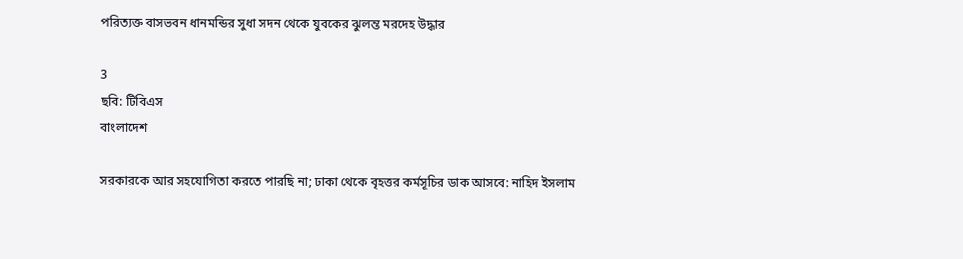পরিত্যক্ত বাসভবন ধানমন্ডির সুধা সদন থেকে যুবকের ঝুলন্ত মরদেহ উদ্ধার

3
ছবি: টিবিএস
বাংলাদেশ

সরকারকে আর সহযোগিতা করতে পারছি না; ঢাকা থেকে বৃহত্তর কর্মসূচির ডাক আসবে: নাহিদ ইসলাম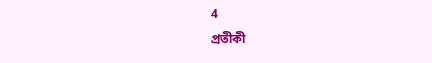4
প্রতীকী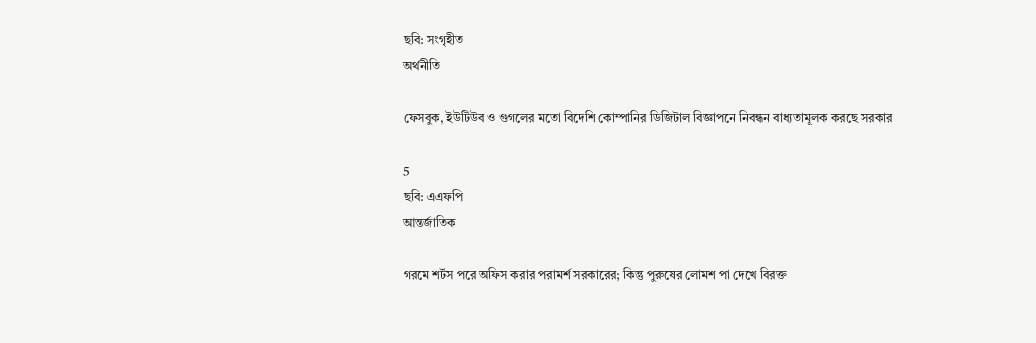ছবি: সংগৃহীত
অর্থনীতি

ফেসবুক, ইউটিউব ও গুগলের মতো বিদেশি কোম্পানির ডিজিটাল বিজ্ঞাপনে নিবন্ধন বাধ্যতামূলক করছে সরকার

5
ছবি: এএফপি
আন্তর্জাতিক

গরমে শর্টস পরে অফিস করার পরামর্শ সরকারের; কিন্তু পুরুষের লোমশ পা দেখে বিরক্ত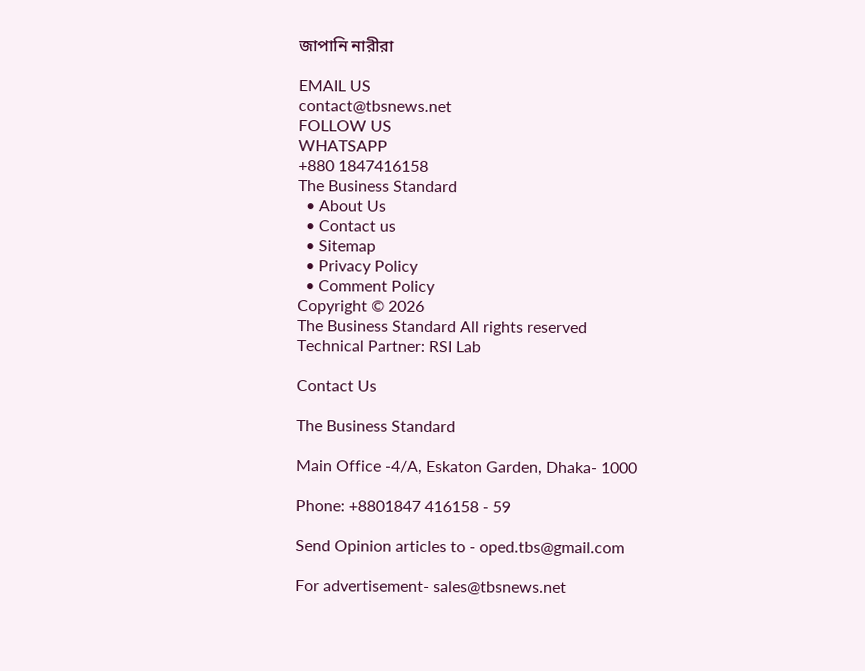জাপানি নারীরা

EMAIL US
contact@tbsnews.net
FOLLOW US
WHATSAPP
+880 1847416158
The Business Standard
  • About Us
  • Contact us
  • Sitemap
  • Privacy Policy
  • Comment Policy
Copyright © 2026
The Business Standard All rights reserved
Technical Partner: RSI Lab

Contact Us

The Business Standard

Main Office -4/A, Eskaton Garden, Dhaka- 1000

Phone: +8801847 416158 - 59

Send Opinion articles to - oped.tbs@gmail.com

For advertisement- sales@tbsnews.net